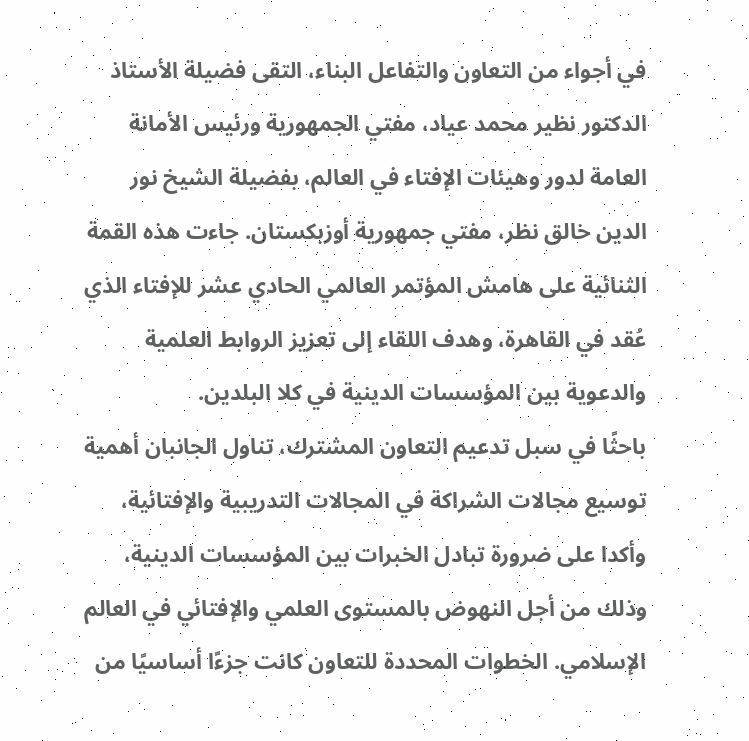في أجواء من التعاون والتفاعل البناء، التقى فضيلة الأستاذ الدكتور نظير محمد عياد، مفتي الجمهورية ورئيس الأمانة العامة لدور وهيئات الإفتاء في العالم، بفضيلة الشيخ نور الدين خالق نظر، مفتي جمهورية أوزبكستان. جاءت هذه القمة الثنائية على هامش المؤتمر العالمي الحادي عشر للإفتاء الذي عُقد في القاهرة، وهدف اللقاء إلى تعزيز الروابط العلمية والدعوية بين المؤسسات الدينية في كلا البلدين.
باحثًا في سبل تدعيم التعاون المشترك، تناول الجانبان أهمية توسيع مجالات الشراكة في المجالات التدريبية والإفتائية، وأكدا على ضرورة تبادل الخبرات بين المؤسسات الدينية، وذلك من أجل النهوض بالمستوى العلمي والإفتائي في العالم الإسلامي. الخطوات المحددة للتعاون كانت جزءًا أساسيًا من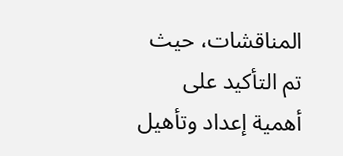المناقشات، حيث تم التأكيد على أهمية إعداد وتأهيل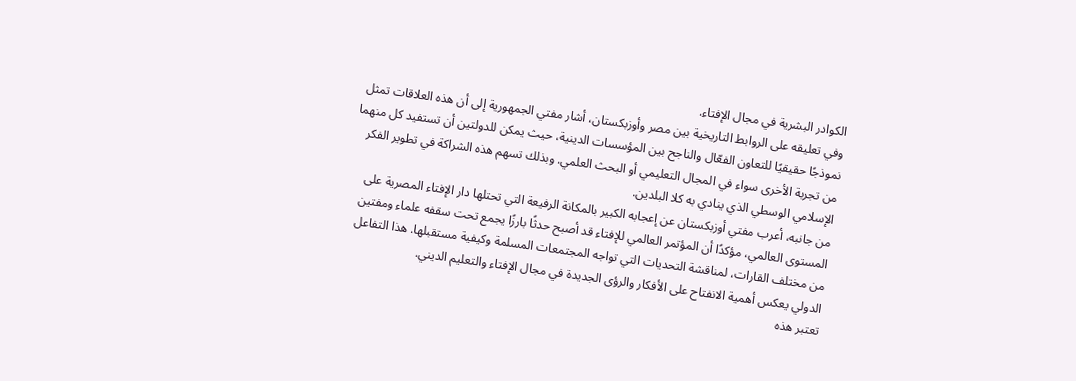الكوادر البشرية في مجال الإفتاء.
وفي تعليقه على الروابط التاريخية بين مصر وأوزبكستان، أشار مفتي الجمهورية إلى أن هذه العلاقات تمثل نموذجًا حقيقيًا للتعاون الفعّال والناجح بين المؤسسات الدينية، حيث يمكن للدولتين أن تستفيد كل منهما من تجربة الأخرى سواء في المجال التعليمي أو البحث العلمي. وبذلك تسهم هذه الشراكة في تطوير الفكر الإسلامي الوسطي الذي ينادي به كلا البلدين.
من جانبه، أعرب مفتي أوزبكستان عن إعجابه الكبير بالمكانة الرفيعة التي تحتلها دار الإفتاء المصرية على المستوى العالمي، مؤكدًا أن المؤتمر العالمي للإفتاء قد أصبح حدثًا بارزًا يجمع تحت سقفه علماء ومفتين من مختلف القارات، لمناقشة التحديات التي تواجه المجتمعات المسلمة وكيفية مستقبلها. هذا التفاعل الدولي يعكس أهمية الانفتاح على الأفكار والرؤى الجديدة في مجال الإفتاء والتعليم الديني.
تعتبر هذه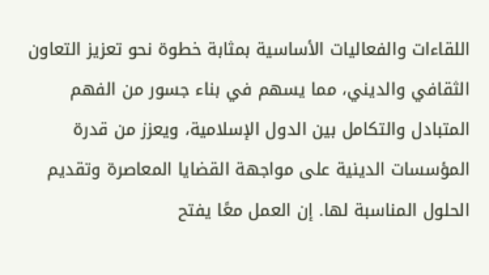اللقاءات والفعاليات الأساسية بمثابة خطوة نحو تعزيز التعاون الثقافي والديني، مما يسهم في بناء جسور من الفهم المتبادل والتكامل بين الدول الإسلامية، ويعزز من قدرة المؤسسات الدينية على مواجهة القضايا المعاصرة وتقديم الحلول المناسبة لها. إن العمل معًا يفتح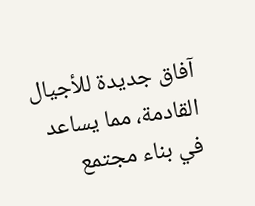آفاق جديدة للأجيال القادمة، مما يساعد في بناء مجتمع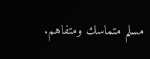مسلم متماسك ومتفاهم.